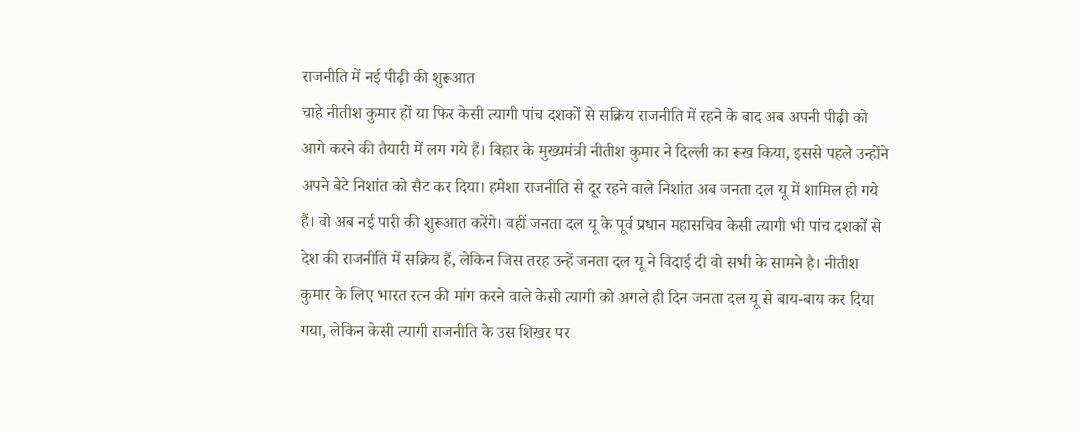राजनीति में नई पीढ़ी की शुरूआत
चाहे नीतीश कुमार हों या फिर केसी त्यागी पांच दशकों से सक्रिय राजनीति में रहने के बाद अब अपनी पीढ़ी को आगे करने की तैयारी में लग गये हैं। बिहार के मुख्यमंत्री नीतीश कुमार ने दिल्ली का रूख किया, इससे पहले उन्होंने अपने बेटे निशांत को सैट कर दिया। हमेशा राजनीति से दूर रहने वाले निशांत अब जनता दल यू में शामिल हो गये हैं। वो अब नई पारी की शुरूआत करेंगे। वहीं जनता दल यू के पूर्व प्रधान महासचिव केसी त्यागी भी पांच दशकों से देश की राजनीति में सक्रिय हैं, लेकिन जिस तरह उन्हें जनता दल यू ने विदाई दी वो सभी के सामने है। नीतीश कुमार के लिए भारत रत्न की मांग करने वाले केसी त्यागी को अगले ही दिन जनता दल यू से बाय-बाय कर दिया गया, लेकिन केसी त्यागी राजनीति के उस शिखर पर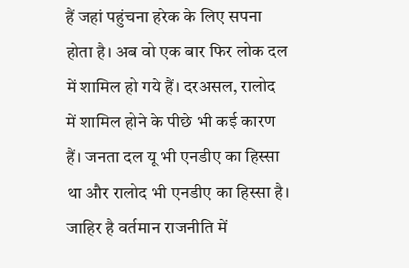हैं जहां पहुंचना हरेक के लिए सपना होता है। अब वो एक बार फिर लोक दल में शामिल हो गये हैं। दरअसल, रालोद में शामिल होने के पीछे भी कई कारण हैं। जनता दल यू भी एनडीए का हिस्सा था और रालोद भी एनडीए का हिस्सा है। जाहिर है वर्तमान राजनीति में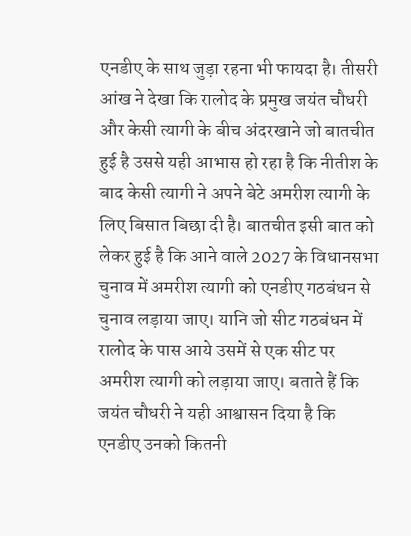एनडीए के साथ जुड़ा रहना भी फायदा है। तीसरी आंख ने देखा कि रालोद के प्रमुख जयंत चौधरी और केसी त्यागी के बीच अंदरखाने जो बातचीत हुई है उससे यही आभास हो रहा है कि नीतीश के बाद केसी त्यागी ने अपने बेटे अमरीश त्यागी के लिए बिसात बिछा दी है। बातचीत इसी बात को लेकर हुई है कि आने वाले 2027 के विधानसभा चुनाव में अमरीश त्यागी को एनडीए गठबंधन से चुनाव लड़ाया जाए। यानि जो सीट गठबंधन में रालोद के पास आये उसमें से एक सीट पर अमरीश त्यागी को लड़ाया जाए। बताते हैं कि जयंत चौधरी ने यही आश्वासन दिया है कि एनडीए उनको कितनी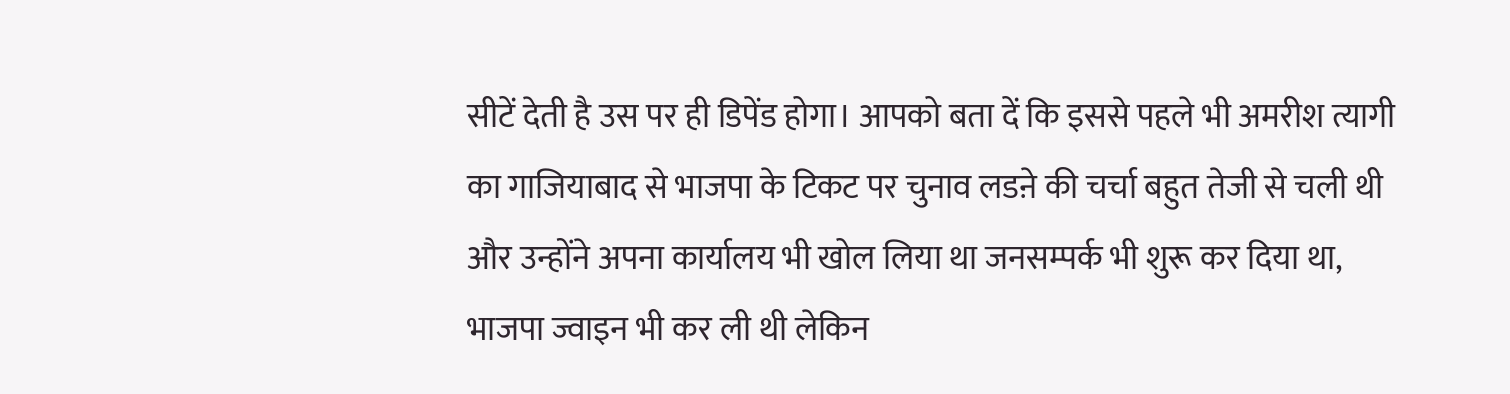सीटें देती है उस पर ही डिपेंड होगा। आपको बता दें कि इससे पहले भी अमरीश त्यागी का गाजियाबाद से भाजपा के टिकट पर चुनाव लडऩे की चर्चा बहुत तेजी से चली थी और उन्होंने अपना कार्यालय भी खोल लिया था जनसम्पर्क भी शुरू कर दिया था, भाजपा ज्वाइन भी कर ली थी लेकिन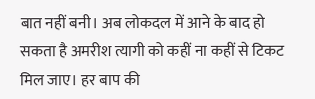बात नहीं बनी। अब लोकदल में आने के बाद हो सकता है अमरीश त्यागी को कहीं ना कहीं से टिकट मिल जाए। हर बाप की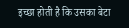इच्छा होती है कि उसका बेटा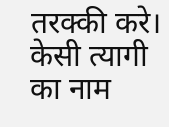तरक्की करे। केसी त्यागी का नाम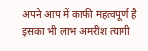अपने आप में काफी महत्वपूर्ण है इसका भी लाभ अमरीश त्यागी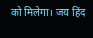को मिलेगा। जय हिंद